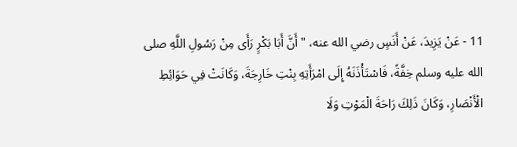11 - عَنْ يَزِيدَ، عَنْ أَنَسٍ رضي الله عنه، " أَنَّ أَبَا بَكْرٍ رَأَى مِنْ رَسُولِ اللَّهِ صلى الله عليه وسلم خِفَّةً، فَاسْتَأْذَنَهُ إِلَى امْرَأَتِهِ بِنْتِ خَارِجَةَ، وَكَانَتْ فِي حَوَائِطِ الْأَنْصَارِ، وَكَانَ ذَلِكَ رَاحَةَ الْمَوْتِ وَلَا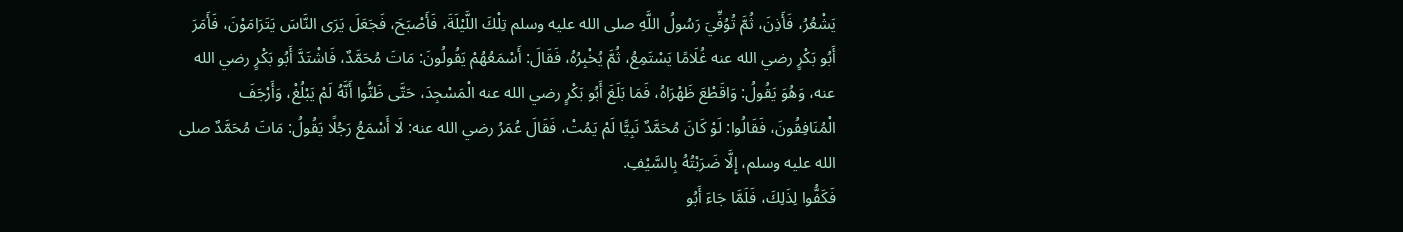يَشْعُرُ، فَأَذِنَ، ثُمَّ تُوُفِّيَ رَسُولُ اللَّهِ صلى الله عليه وسلم تِلْكَ اللَّيْلَةَ، فَأَصْبَحَ، فَجَعَلَ يَرَى النَّاسَ يَتَرَامَوْنَ، فَأَمَرَ أَبُو بَكْرٍ رضي الله عنه غُلَامًا يَسْتَمِعُ، ثُمَّ يُخْبِرُهُ، فَقَالَ: أَسْمَعُهُمْ يَقُولُونَ: مَاتَ مُحَمَّدٌ، فَاشْتَدَّ أَبُو بَكْرٍ رضي الله عنه، وَهُوَ يَقُولُ: وَاقَطْعَ ظَهْرَاهُ، فَمَا بَلَغَ أَبُو بَكْرٍ رضي الله عنه الْمَسْجِدَ، حَتَّى ظَنُّوا أَنَّهُ لَمْ يَبْلُغْ، وَأَرْجَفَ الْمُنَافِقُونَ، فَقَالُوا: لَوْ كَانَ مُحَمَّدٌ نَبِيًّا لَمْ يَمُتْ، فَقَالَ عُمَرُ رضي الله عنه: لَا أَسْمَعُ رَجُلًا يَقُولُ: مَاتَ مُحَمَّدٌ صلى الله عليه وسلم، إِلَّا ضَرَبْتُهُ بِالسَّيْفِ.
فَكَفُّوا لِذَلِكَ، فَلَمَّا جَاءَ أَبُو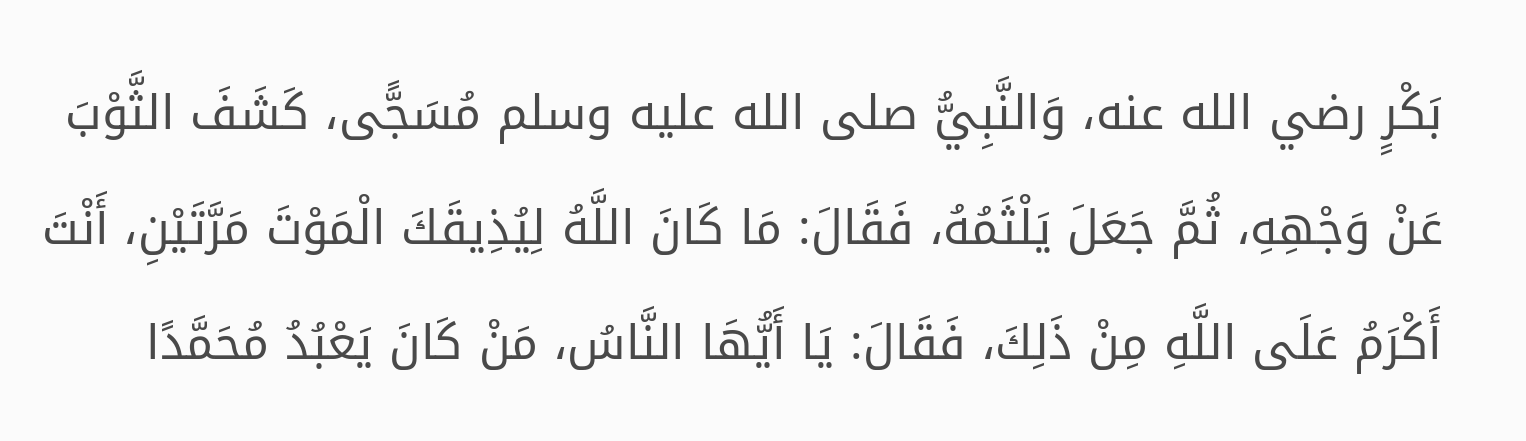بَكْرٍ رضي الله عنه، وَالنَّبِيُّ صلى الله عليه وسلم مُسَجًّى، كَشَفَ الثَّوْبَ عَنْ وَجْهِهِ، ثُمَّ جَعَلَ يَلْثَمُهُ، فَقَالَ: مَا كَانَ اللَّهُ لِيُذِيقَكَ الْمَوْتَ مَرَّتَيْنِ، أَنْتَ أَكْرَمُ عَلَى اللَّهِ مِنْ ذَلِكَ، فَقَالَ: يَا أَيُّهَا النَّاسُ، مَنْ كَانَ يَعْبُدُ مُحَمَّدًا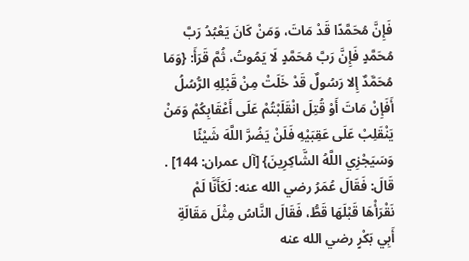فَإِنَّ مُحَمَّدًا قَدْ مَاتَ، وَمَنْ كَانَ يَعْبُدُ رَبَّ مُحَمَّدٍ فَإِنَّ رَبَّ مُحَمَّدٍ لَا يَمُوتُ، ثُمَّ قَرَأَ: {وَمَا مُحَمَّدٌ إِلا رَسُولٌ قَدْ خَلَتْ مِنْ قَبْلِهِ الرُّسُلُ أَفَإِنْ مَاتَ أَوْ قُتِلَ انْقَلَبْتُمْ عَلَى أَعْقَابِكُمْ وَمَنْ يَنْقَلِبْ عَلَى عَقِبَيْهِ فَلَنْ يَضُرَّ اللَّهَ شَيْئًا وَسَيَجْزِي اللَّهُ الشَّاكِرِينَ} [آل عمران: 144] .
قَالَ: فَقَالَ عُمَرُ رضي الله عنه: لَكَأَنَّا لَمْ نَقْرَأْهَا قَبْلَهَا قَطُّ، فَقَالَ النَّاسُ مِثْلَ مَقَالَةِ أَبِي بَكْرٍ رضي الله عنه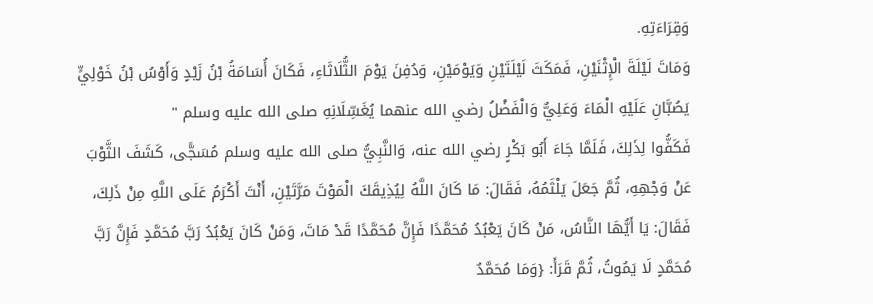وَقِرَاءَتِهِ.
وَمَاتَ لَيْلَةَ الْإِثْنَيْنِ، فَمَكَثَ لَيْلَتَيْنِ وَيَوْمَيْنِ، وَدُفِنَ يَوْمَ الثُّلَاثَاءِ، فَكَانَ أُسَامَةُ بْنُ زَيْدٍ وَأَوْسُ بْنُ خَوْلِيٍّ يَصُبَّانِ عَلَيْهِ الْمَاءَ وَعَلِيٌّ وَالْفَضْلُ رضي الله عنهما يُغَسِّلَانِهِ صلى الله عليه وسلم "
فَكَفُّوا لِذَلِكَ، فَلَمَّا جَاءَ أَبُو بَكْرٍ رضي الله عنه، وَالنَّبِيُّ صلى الله عليه وسلم مُسَجًّى، كَشَفَ الثَّوْبَ عَنْ وَجْهِهِ، ثُمَّ جَعَلَ يَلْثَمُهُ، فَقَالَ: مَا كَانَ اللَّهُ لِيُذِيقَكَ الْمَوْتَ مَرَّتَيْنِ، أَنْتَ أَكْرَمُ عَلَى اللَّهِ مِنْ ذَلِكَ، فَقَالَ: يَا أَيُّهَا النَّاسُ، مَنْ كَانَ يَعْبُدُ مُحَمَّدًا فَإِنَّ مُحَمَّدًا قَدْ مَاتَ، وَمَنْ كَانَ يَعْبُدُ رَبَّ مُحَمَّدٍ فَإِنَّ رَبَّ مُحَمَّدٍ لَا يَمُوتُ، ثُمَّ قَرَأَ: {وَمَا مُحَمَّدٌ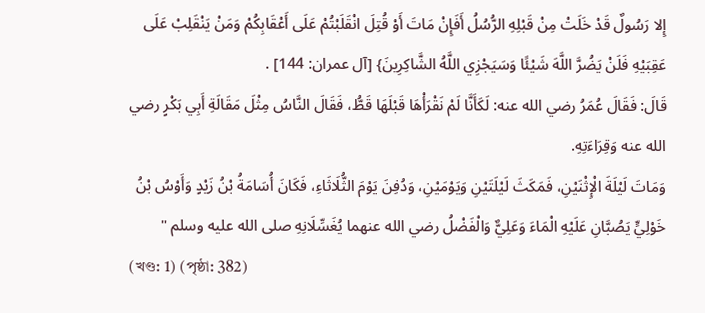إِلا رَسُولٌ قَدْ خَلَتْ مِنْ قَبْلِهِ الرُّسُلُ أَفَإِنْ مَاتَ أَوْ قُتِلَ انْقَلَبْتُمْ عَلَى أَعْقَابِكُمْ وَمَنْ يَنْقَلِبْ عَلَى عَقِبَيْهِ فَلَنْ يَضُرَّ اللَّهَ شَيْئًا وَسَيَجْزِي اللَّهُ الشَّاكِرِينَ} [آل عمران: 144] .
قَالَ: فَقَالَ عُمَرُ رضي الله عنه: لَكَأَنَّا لَمْ نَقْرَأْهَا قَبْلَهَا قَطُّ، فَقَالَ النَّاسُ مِثْلَ مَقَالَةِ أَبِي بَكْرٍ رضي الله عنه وَقِرَاءَتِهِ.
وَمَاتَ لَيْلَةَ الْإِثْنَيْنِ، فَمَكَثَ لَيْلَتَيْنِ وَيَوْمَيْنِ، وَدُفِنَ يَوْمَ الثُّلَاثَاءِ، فَكَانَ أُسَامَةُ بْنُ زَيْدٍ وَأَوْسُ بْنُ خَوْلِيٍّ يَصُبَّانِ عَلَيْهِ الْمَاءَ وَعَلِيٌّ وَالْفَضْلُ رضي الله عنهما يُغَسِّلَانِهِ صلى الله عليه وسلم "
(খণ্ড: 1) (পৃষ্ঠা: 382)